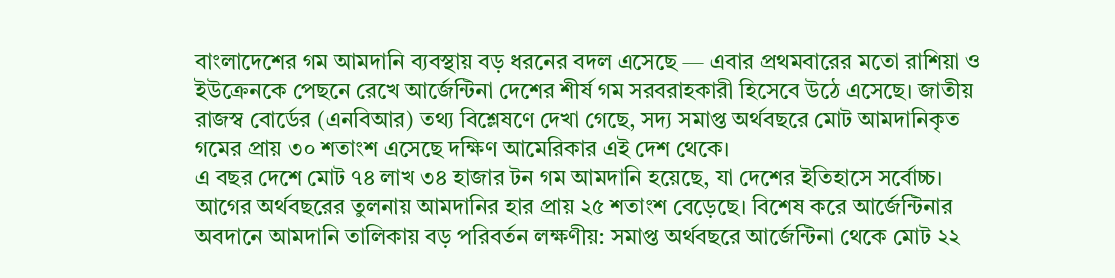বাংলাদেশের গম আমদানি ব্যবস্থায় বড় ধরনের বদল এসেছে — এবার প্রথমবারের মতো রাশিয়া ও ইউক্রেনকে পেছনে রেখে আর্জেন্টিনা দেশের শীর্ষ গম সরবরাহকারী হিসেবে উঠে এসেছে। জাতীয় রাজস্ব বোর্ডের (এনবিআর) তথ্য বিশ্লেষণে দেখা গেছে, সদ্য সমাপ্ত অর্থবছরে মোট আমদানিকৃত গমের প্রায় ৩০ শতাংশ এসেছে দক্ষিণ আমেরিকার এই দেশ থেকে।
এ বছর দেশে মোট ৭৪ লাখ ৩৪ হাজার টন গম আমদানি হয়েছে, যা দেশের ইতিহাসে সর্বোচ্চ। আগের অর্থবছরের তুলনায় আমদানির হার প্রায় ২৫ শতাংশ বেড়েছে। বিশেষ করে আর্জেন্টিনার অবদানে আমদানি তালিকায় বড় পরিবর্তন লক্ষণীয়: সমাপ্ত অর্থবছরে আর্জেন্টিনা থেকে মোট ২২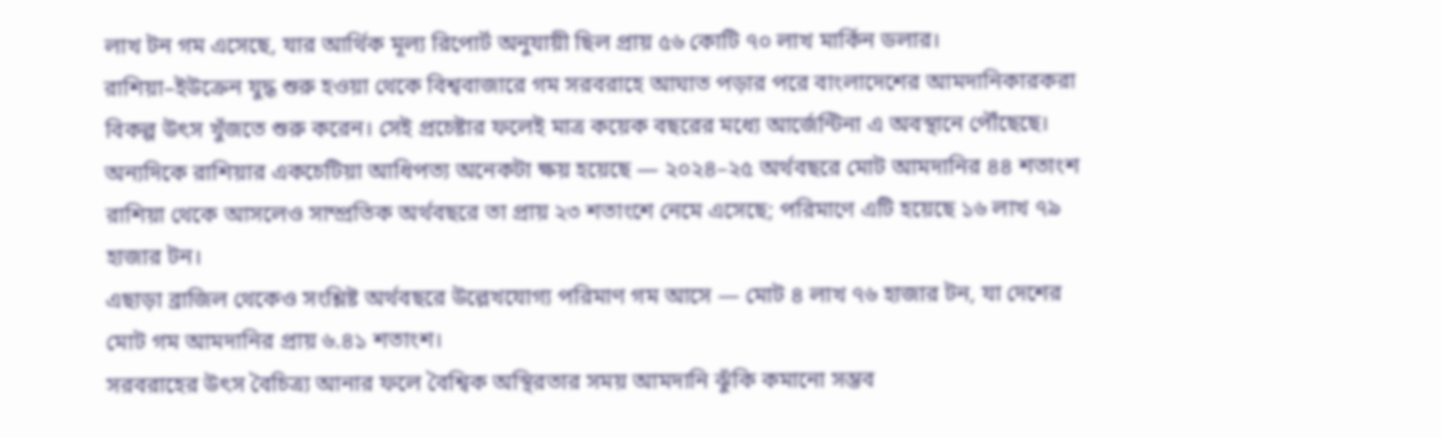লাখ টন গম এসেছে, যার আর্থিক মূল্য রিপোর্ট অনুযায়ী ছিল প্রায় ৫৬ কোটি ৭০ লাখ মার্কিন ডলার।
রাশিয়া–ইউক্রেন যুদ্ধ শুরু হওয়া থেকে বিশ্ববাজারে গম সরবরাহে আঘাত পড়ার পরে বাংলাদেশের আমদানিকারকরা বিকল্প উৎস খুঁজতে শুরু করেন। সেই প্রচেষ্টার ফলেই মাত্র কয়েক বছরের মধ্যে আর্জেন্টিনা এ অবস্থানে পৌঁছেছে। অন্যদিকে রাশিয়ার একচেটিয়া আধিপত্য অনেকটা ক্ষয় হয়েছে — ২০২৪–২৫ অর্থবছরে মোট আমদানির ৪৪ শতাংশ রাশিয়া থেকে আসলেও সাম্প্রতিক অর্থবছরে তা প্রায় ২৩ শতাংশে নেমে এসেছে; পরিমাণে এটি হয়েছে ১৬ লাখ ৭৯ হাজার টন।
এছাড়া ব্রাজিল থেকেও সংশ্লিষ্ট অর্থবছরে উল্লেখযোগ্য পরিমাণ গম আসে — মোট ৪ লাখ ৭৬ হাজার টন, যা দেশের মোট গম আমদানির প্রায় ৬.৪১ শতাংশ।
সরবরাহের উৎস বৈচিত্র্য আনার ফলে বৈশ্বিক অস্থিরতার সময় আমদানি ঝুঁকি কমানো সম্ভব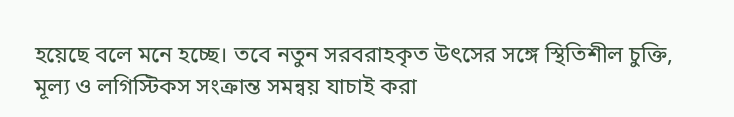হয়েছে বলে মনে হচ্ছে। তবে নতুন সরবরাহকৃত উৎসের সঙ্গে স্থিতিশীল চুক্তি, মূল্য ও লগিস্টিকস সংক্রান্ত সমন্বয় যাচাই করা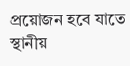প্রয়োজন হবে যাতে স্থানীয়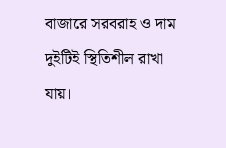বাজারে সরবরাহ ও দাম দুইটিই স্থিতিশীল রাখা যায়।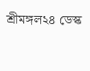শ্রীমঙ্গল২৪ ডেস্ক